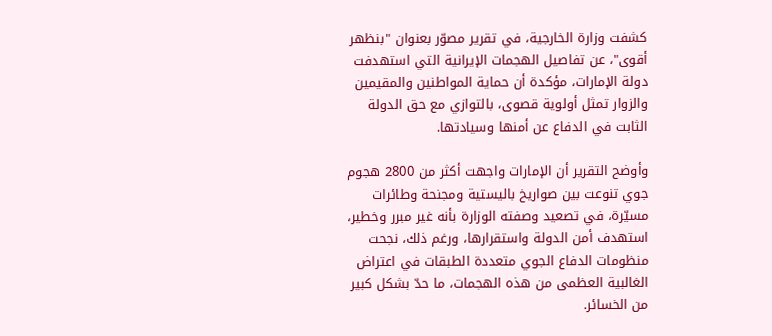كشفت وزارة الخارجية، في تقرير مصوّر بعنوان "بنظهر أقوى"، عن تفاصيل الهجمات الإيرانية التي استهدفت دولة الإمارات، مؤكدة أن حماية المواطنين والمقيمين والزوار تمثل أولوية قصوى، بالتوازي مع حق الدولة الثابت في الدفاع عن أمنها وسيادتها.

وأوضح التقرير أن الإمارات واجهت أكثر من 2800 هجوم جوي تنوعت بين صواريخ باليستية ومجنحة وطائرات مسيّرة، في تصعيد وصفته الوزارة بأنه غير مبرر وخطير، استهدف أمن الدولة واستقرارها، ورغم ذلك، نجحت منظومات الدفاع الجوي متعددة الطبقات في اعتراض الغالبية العظمى من هذه الهجمات، ما حدّ بشكل كبير من الخسائر.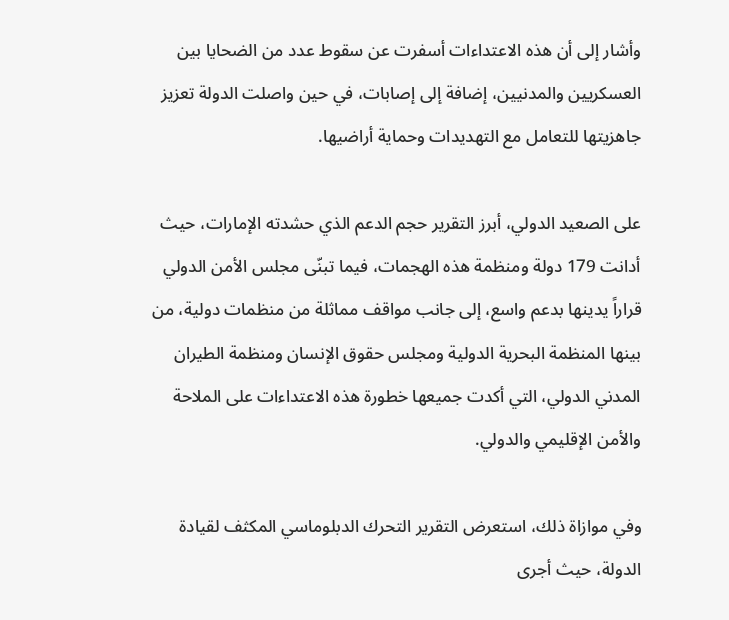وأشار إلى أن هذه الاعتداءات أسفرت عن سقوط عدد من الضحايا بين العسكريين والمدنيين، إضافة إلى إصابات، في حين واصلت الدولة تعزيز جاهزيتها للتعامل مع التهديدات وحماية أراضيها.

على الصعيد الدولي، أبرز التقرير حجم الدعم الذي حشدته الإمارات، حيث أدانت 179 دولة ومنظمة هذه الهجمات، فيما تبنّى مجلس الأمن الدولي قراراً يدينها بدعم واسع، إلى جانب مواقف مماثلة من منظمات دولية، من بينها المنظمة البحرية الدولية ومجلس حقوق الإنسان ومنظمة الطيران المدني الدولي، التي أكدت جميعها خطورة هذه الاعتداءات على الملاحة والأمن الإقليمي والدولي.

وفي موازاة ذلك، استعرض التقرير التحرك الدبلوماسي المكثف لقيادة الدولة، حيث أجرى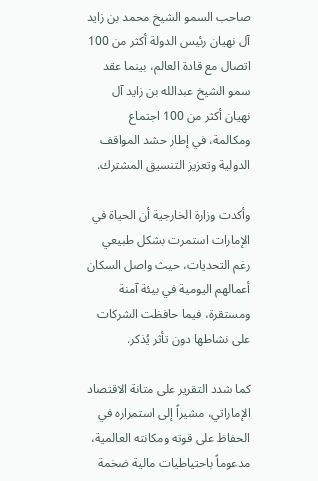صاحب السمو الشيخ محمد بن زايد آل نهيان رئيس الدولة أكثر من 100 اتصال مع قادة العالم، بينما عقد سمو الشيخ عبدالله بن زايد آل نهيان أكثر من 100 اجتماع ومكالمة، في إطار حشد المواقف الدولية وتعزيز التنسيق المشترك.

وأكدت وزارة الخارجية أن الحياة في الإمارات استمرت بشكل طبيعي رغم التحديات، حيث واصل السكان أعمالهم اليومية في بيئة آمنة ومستقرة، فيما حافظت الشركات على نشاطها دون تأثر يُذكر.

كما شدد التقرير على متانة الاقتصاد الإماراتي، مشيراً إلى استمراره في الحفاظ على قوته ومكانته العالمية، مدعوماً باحتياطيات مالية ضخمة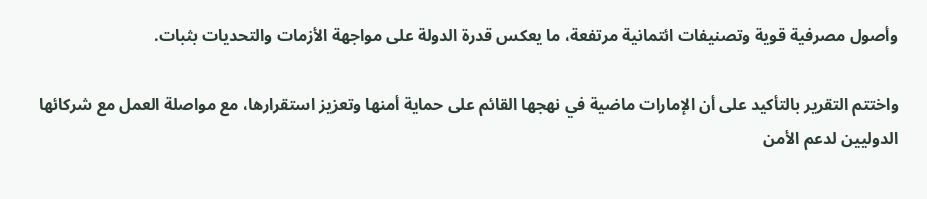وأصول مصرفية قوية وتصنيفات ائتمانية مرتفعة، ما يعكس قدرة الدولة على مواجهة الأزمات والتحديات بثبات.

واختتم التقرير بالتأكيد على أن الإمارات ماضية في نهجها القائم على حماية أمنها وتعزيز استقرارها، مع مواصلة العمل مع شركائها الدوليين لدعم الأمن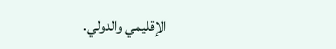الإقليمي والدولي.